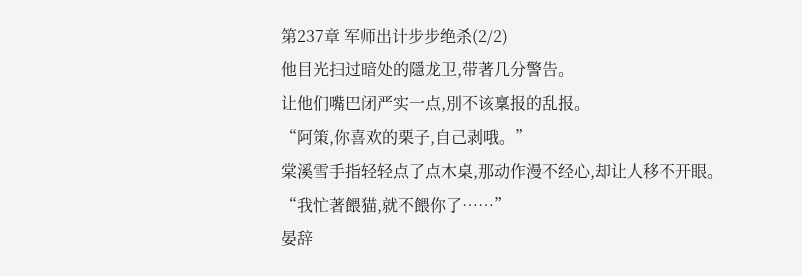第237章 军师出计步步绝杀(2/2)
他目光扫过暗处的隱龙卫,带著几分警告。
让他们嘴巴闭严实一点,別不该稟报的乱报。
“阿策,你喜欢的栗子,自己剥哦。”
棠溪雪手指轻轻点了点木桌,那动作漫不经心,却让人移不开眼。
“我忙著餵猫,就不餵你了……”
晏辞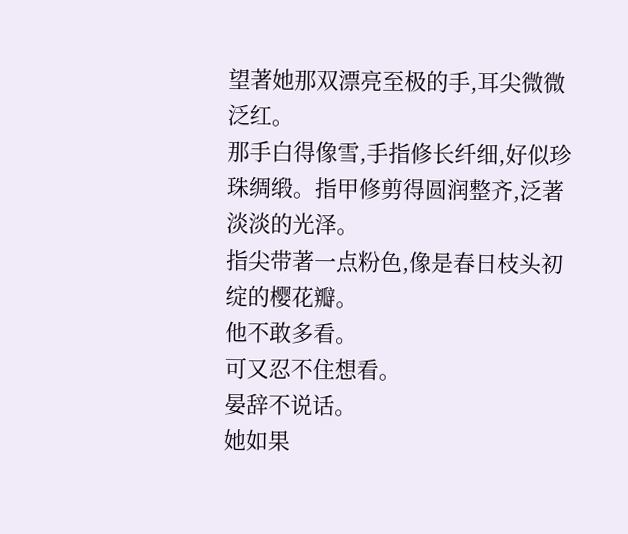望著她那双漂亮至极的手,耳尖微微泛红。
那手白得像雪,手指修长纤细,好似珍珠绸缎。指甲修剪得圆润整齐,泛著淡淡的光泽。
指尖带著一点粉色,像是春日枝头初绽的樱花瓣。
他不敢多看。
可又忍不住想看。
晏辞不说话。
她如果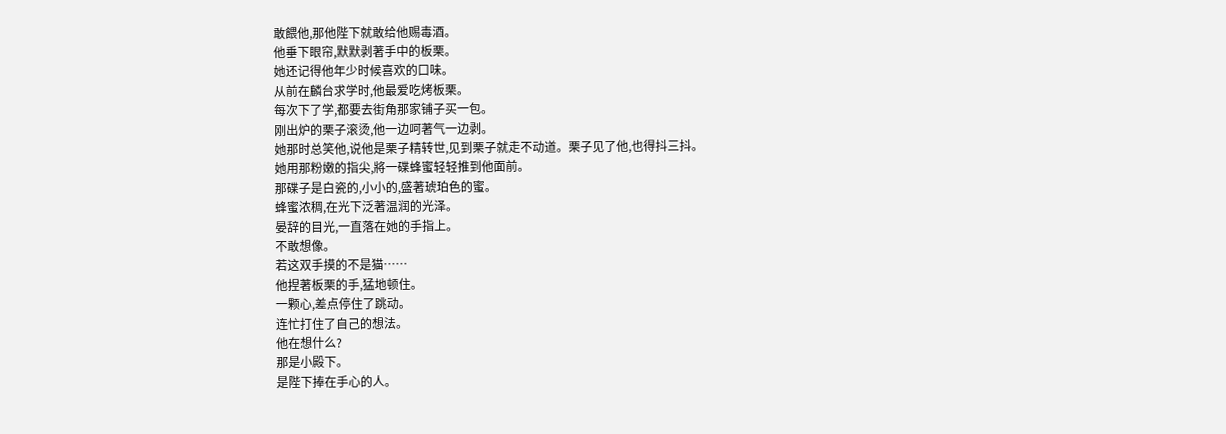敢餵他,那他陛下就敢给他赐毒酒。
他垂下眼帘,默默剥著手中的板栗。
她还记得他年少时候喜欢的口味。
从前在麟台求学时,他最爱吃烤板栗。
每次下了学,都要去街角那家铺子买一包。
刚出炉的栗子滚烫,他一边呵著气一边剥。
她那时总笑他,说他是栗子精转世,见到栗子就走不动道。栗子见了他,也得抖三抖。
她用那粉嫩的指尖,將一碟蜂蜜轻轻推到他面前。
那碟子是白瓷的,小小的,盛著琥珀色的蜜。
蜂蜜浓稠,在光下泛著温润的光泽。
晏辞的目光,一直落在她的手指上。
不敢想像。
若这双手摸的不是猫……
他捏著板栗的手,猛地顿住。
一颗心,差点停住了跳动。
连忙打住了自己的想法。
他在想什么?
那是小殿下。
是陛下捧在手心的人。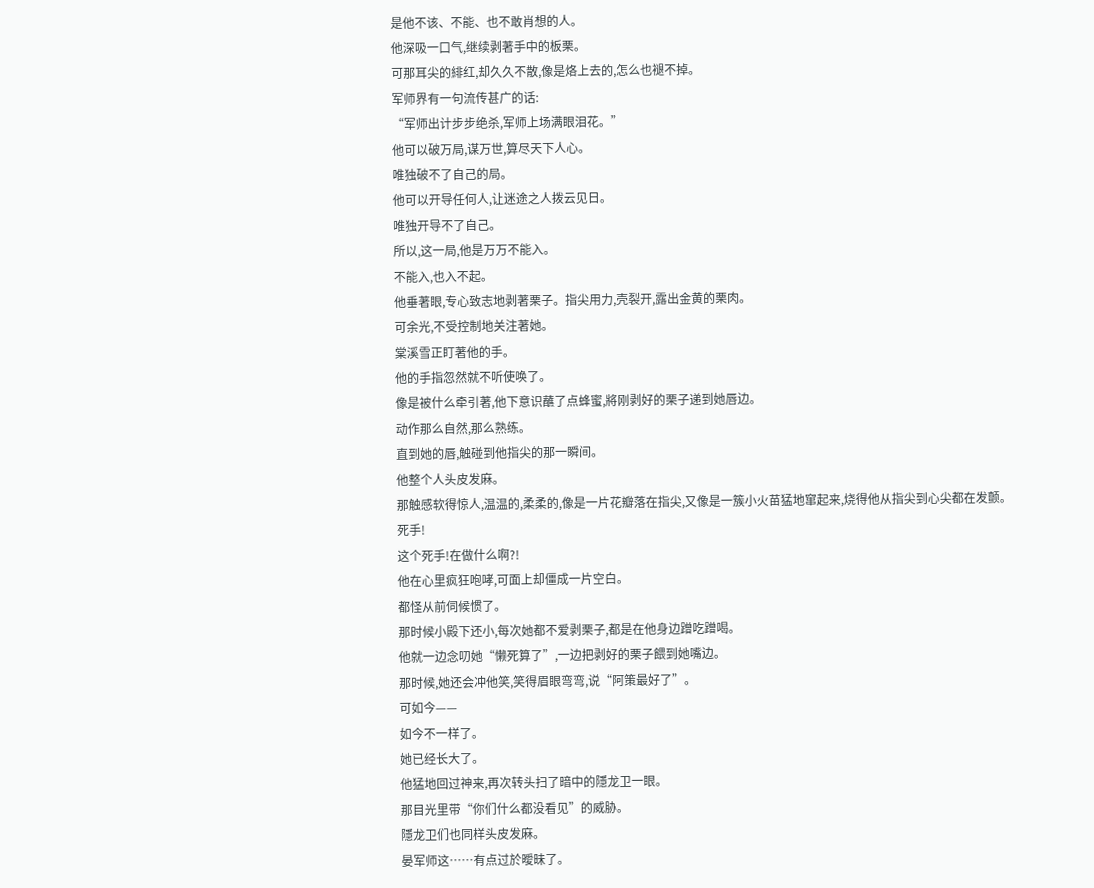是他不该、不能、也不敢肖想的人。
他深吸一口气,继续剥著手中的板栗。
可那耳尖的緋红,却久久不散,像是烙上去的,怎么也褪不掉。
军师界有一句流传甚广的话:
“军师出计步步绝杀,军师上场满眼泪花。”
他可以破万局,谋万世,算尽天下人心。
唯独破不了自己的局。
他可以开导任何人,让迷途之人拨云见日。
唯独开导不了自己。
所以,这一局,他是万万不能入。
不能入,也入不起。
他垂著眼,专心致志地剥著栗子。指尖用力,壳裂开,露出金黄的栗肉。
可余光,不受控制地关注著她。
棠溪雪正盯著他的手。
他的手指忽然就不听使唤了。
像是被什么牵引著,他下意识蘸了点蜂蜜,將刚剥好的栗子递到她唇边。
动作那么自然,那么熟练。
直到她的唇,触碰到他指尖的那一瞬间。
他整个人头皮发麻。
那触感软得惊人,温温的,柔柔的,像是一片花瓣落在指尖,又像是一簇小火苗猛地窜起来,烧得他从指尖到心尖都在发颤。
死手!
这个死手!在做什么啊?!
他在心里疯狂咆哮,可面上却僵成一片空白。
都怪从前伺候惯了。
那时候小殿下还小,每次她都不爱剥栗子,都是在他身边蹭吃蹭喝。
他就一边念叨她“懒死算了”,一边把剥好的栗子餵到她嘴边。
那时候,她还会冲他笑,笑得眉眼弯弯,说“阿策最好了”。
可如今——
如今不一样了。
她已经长大了。
他猛地回过神来,再次转头扫了暗中的隱龙卫一眼。
那目光里带“你们什么都没看见”的威胁。
隱龙卫们也同样头皮发麻。
晏军师这……有点过於曖昧了。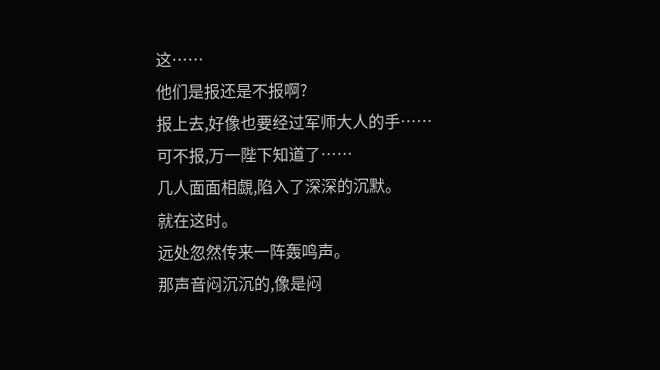这……
他们是报还是不报啊?
报上去,好像也要经过军师大人的手……
可不报,万一陛下知道了……
几人面面相覷,陷入了深深的沉默。
就在这时。
远处忽然传来一阵轰鸣声。
那声音闷沉沉的,像是闷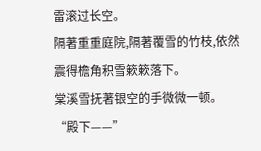雷滚过长空。
隔著重重庭院,隔著覆雪的竹枝,依然震得檐角积雪簌簌落下。
棠溪雪抚著银空的手微微一顿。
“殿下——”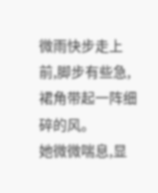微雨快步走上前,脚步有些急,裙角带起一阵细碎的风。
她微微喘息,显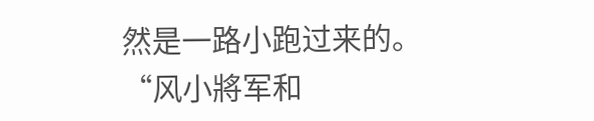然是一路小跑过来的。
“风小將军和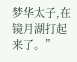梦华太子,在镜月湖打起来了。”